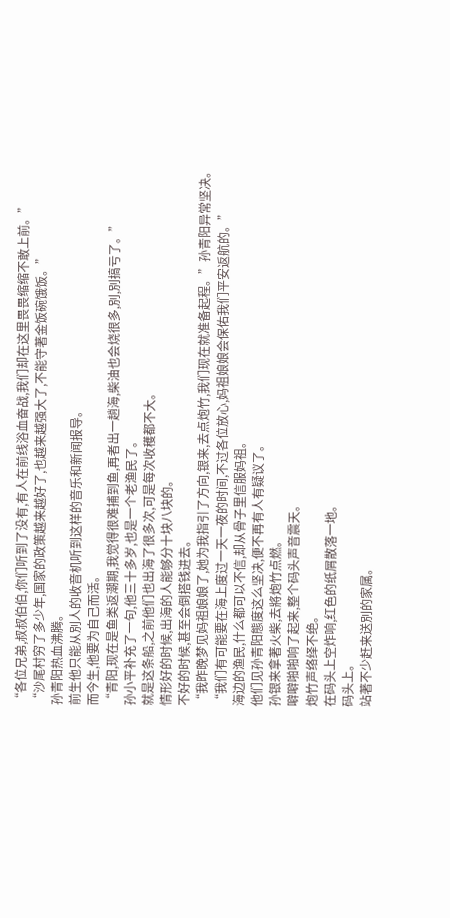“各位兄弟,叔叔伯伯,你们听到了没有,有人在前线浴血奋战,我们却在这里畏畏缩缩不敢上前。”
“沙尾村穷了多少年,国家的政策越来越好了,也越来越强大了,不能守著金饭碗饿饭。”
孙青阳热血沸腾。
前生他只能从別人的收音机听到这样的音乐和新闻报导。
而今生,他要为自己而活。
“青阳,现在是鱼类返潮期,我觉得很难捕到鱼,再者出一趟海,柴油也会烧很多,別,別搞亏了。”
孙小平补充了一句,他三十多岁,也是一个老渔民了。
就是这条船,之前他们也出海了很多次,可是每次收穫都不大。
情形好的时候,出海的人能够分十块八块的。
不好的时候,甚至会倒搭钱进去。
“我昨晚梦见妈祖娘娘了,她为我指引了方向,银来,去点炮竹,我们现在就准备起程。”孙青阳异常坚决。
“我们有可能要在海上度过一天一夜的时间,不过各位放心,妈祖娘娘会保佑我们平安返航的。”
海边的渔民,什么都可以不信,却从骨子里信服妈祖。
他们见孙青阳態度这么坚决,便不再有人有疑议了。
孙银来拿著火柴,去將炮竹点燃。
噼噼啪啪响了起来,整个码头声音震天。
炮竹声络绎不绝。
在码头上空炸响,红色的纸屑散落一地。
码头上。
站著不少赶来送別的家属。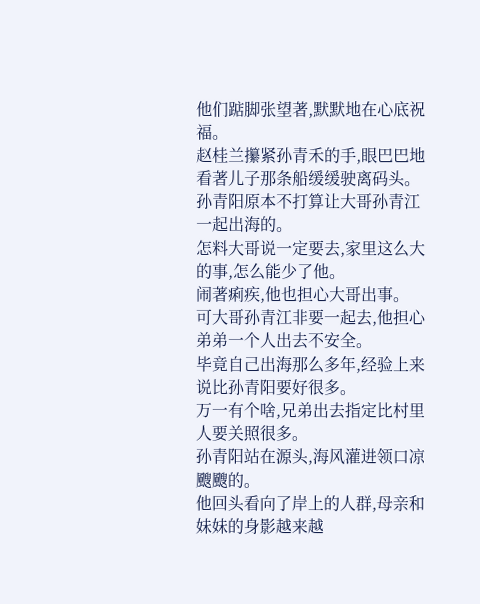他们踮脚张望著,默默地在心底祝福。
赵桂兰攥紧孙青禾的手,眼巴巴地看著儿子那条船缓缓驶离码头。
孙青阳原本不打算让大哥孙青江一起出海的。
怎料大哥说一定要去,家里这么大的事,怎么能少了他。
闹著痢疾,他也担心大哥出事。
可大哥孙青江非要一起去,他担心弟弟一个人出去不安全。
毕竟自己出海那么多年,经验上来说比孙青阳要好很多。
万一有个啥,兄弟出去指定比村里人要关照很多。
孙青阳站在源头,海风灌进领口凉颼颼的。
他回头看向了岸上的人群,母亲和妹妹的身影越来越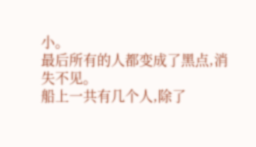小。
最后所有的人都变成了黑点,消失不见。
船上一共有几个人,除了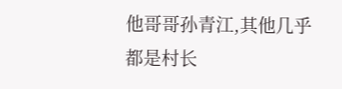他哥哥孙青江,其他几乎都是村长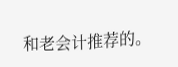和老会计推荐的。